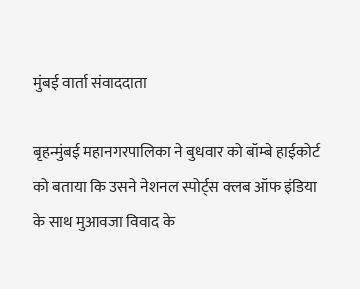मुंबई वार्ता संवाददाता

बृहन्मुंबई महानगरपालिका ने बुधवार को बॉम्बे हाईकोर्ट को बताया कि उसने नेशनल स्पोर्ट्स क्लब ऑफ इंडिया के साथ मुआवजा विवाद के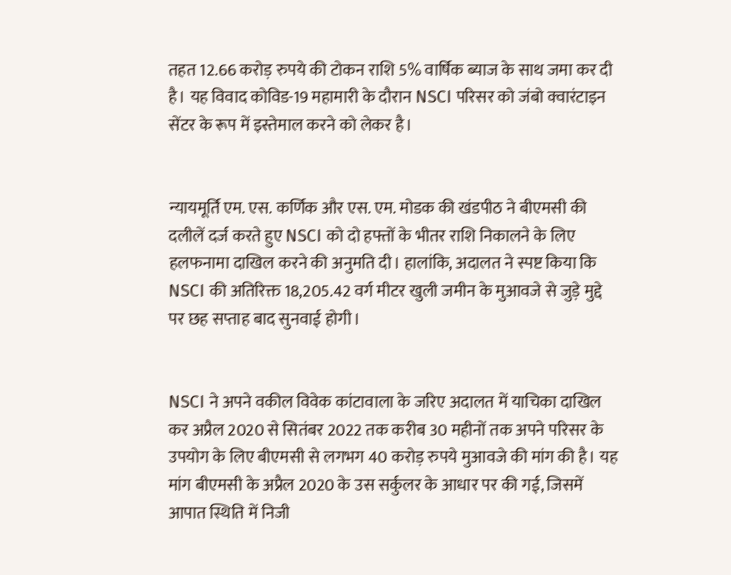तहत 12.66 करोड़ रुपये की टोकन राशि 5% वार्षिक ब्याज के साथ जमा कर दी है। यह विवाद कोविड-19 महामारी के दौरान NSCI परिसर को जंबो क्वारंटाइन सेंटर के रूप में इस्तेमाल करने को लेकर है।


न्यायमूर्ति एम. एस. कर्णिक और एस. एम. मोडक की खंडपीठ ने बीएमसी की दलीलें दर्ज करते हुए NSCI को दो हफ्तों के भीतर राशि निकालने के लिए हलफनामा दाखिल करने की अनुमति दी। हालांकि, अदालत ने स्पष्ट किया कि NSCI की अतिरिक्त 18,205.42 वर्ग मीटर खुली जमीन के मुआवजे से जुड़े मुद्दे पर छह सप्ताह बाद सुनवाई होगी।


NSCI ने अपने वकील विवेक कांटावाला के जरिए अदालत में याचिका दाखिल कर अप्रैल 2020 से सितंबर 2022 तक करीब 30 महीनों तक अपने परिसर के उपयोग के लिए बीएमसी से लगभग 40 करोड़ रुपये मुआवजे की मांग की है। यह मांग बीएमसी के अप्रैल 2020 के उस सर्कुलर के आधार पर की गई, जिसमें आपात स्थिति में निजी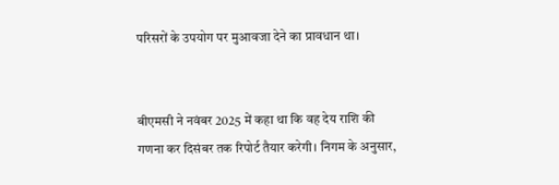परिसरों के उपयोग पर मुआवजा देने का प्रावधान था।


बीएमसी ने नवंबर 2025 में कहा था कि वह देय राशि की गणना कर दिसंबर तक रिपोर्ट तैयार करेगी। निगम के अनुसार,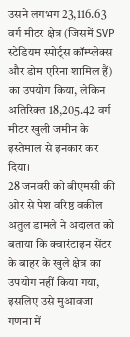उसने लगभग 23,116.63 वर्ग मीटर क्षेत्र (जिसमें SVP स्टेडियम स्पोर्ट्स कॉम्प्लेक्स और डोम एरिना शामिल हैं) का उपयोग किया, लेकिन अतिरिक्त 18,205.42 वर्ग मीटर खुली जमीन के इस्तेमाल से इनकार कर दिया।
28 जनवरी को बीएमसी की ओर से पेश वरिष्ठ वकील अतुल डामले ने अदालत को बताया कि क्वारंटाइन सेंटर के बाहर के खुले क्षेत्र का उपयोग नहीं किया गया, इसलिए उसे मुआवजा गणना में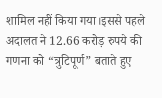शामिल नहीं किया गया।इससे पहले अदालत ने 12.66 करोड़ रुपये की गणना को “त्रुटिपूर्ण” बताते हुए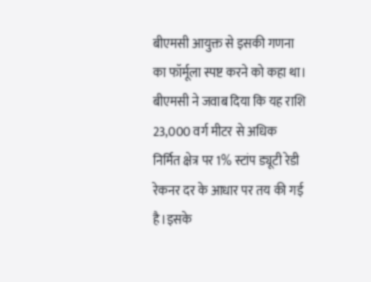बीएमसी आयुक्त से इसकी गणना का फॉर्मूला स्पष्ट करने को कहा था।
बीएमसी ने जवाब दिया कि यह राशि 23,000 वर्ग मीटर से अधिक निर्मित क्षेत्र पर 1% स्टांप ड्यूटी रेडी रेकनर दर के आधार पर तय की गई है।इसके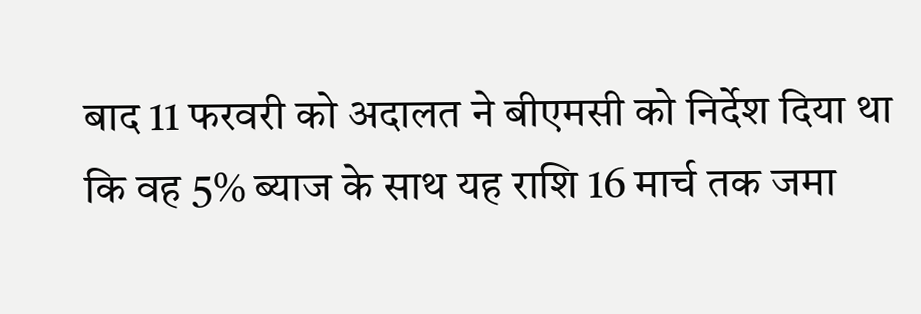बाद 11 फरवरी को अदालत ने बीएमसी को निर्देश दिया था कि वह 5% ब्याज के साथ यह राशि 16 मार्च तक जमा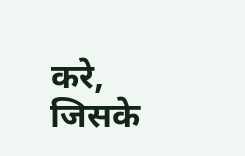करे, जिसके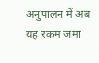अनुपालन में अब यह रकम जमा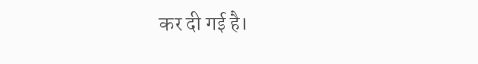कर दी गई है।